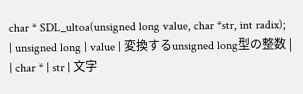char * SDL_ultoa(unsigned long value, char *str, int radix);
| unsigned long | value | 変換するunsigned long型の整数 |
| char * | str | 文字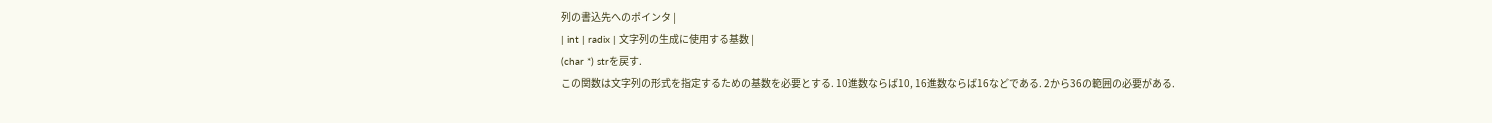列の書込先へのポインタ |
| int | radix | 文字列の生成に使用する基数 |
(char *) strを戻す.
この関数は文字列の形式を指定するための基数を必要とする. 10進数ならば10, 16進数ならば16などである. 2から36の範囲の必要がある.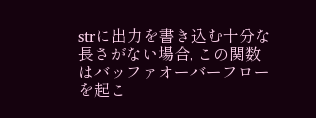strに出力を書き込む十分な長さがない場合, この関数はバッファオーバーフローを起こ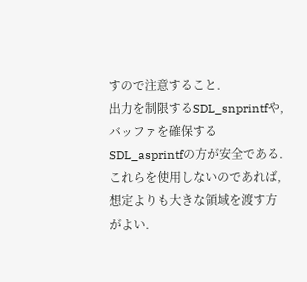すので注意すること.
出力を制限するSDL_snprintfや, バッファを確保するSDL_asprintfの方が安全である.
これらを使用しないのであれば, 想定よりも大きな領域を渡す方がよい.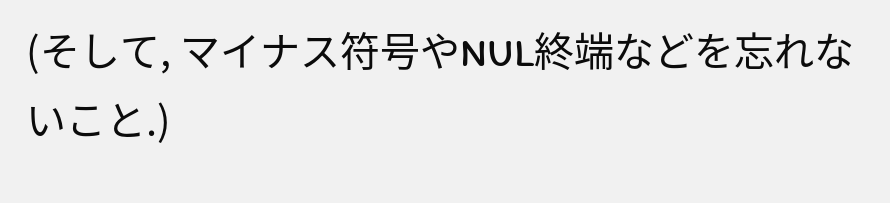(そして, マイナス符号やNUL終端などを忘れないこと.)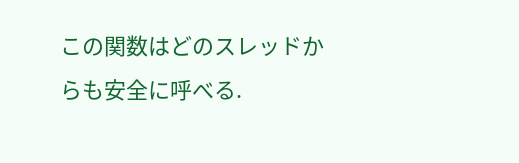この関数はどのスレッドからも安全に呼べる.